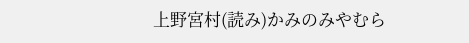上野宮村(読み)かみのみやむら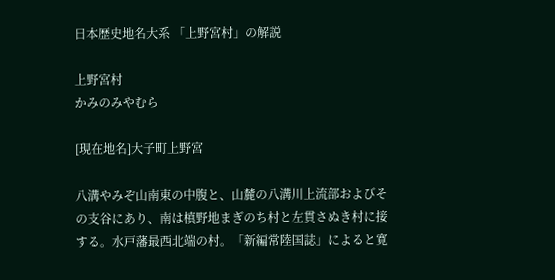日本歴史地名大系 「上野宮村」の解説

上野宮村
かみのみやむら

[現在地名]大子町上野宮

八溝やみぞ山南東の中腹と、山麓の八溝川上流部およびその支谷にあり、南は槙野地まぎのち村と左貫さぬき村に接する。水戸藩最西北端の村。「新編常陸国誌」によると寛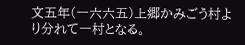文五年(一六六五)上郷かみごう村より分れて一村となる。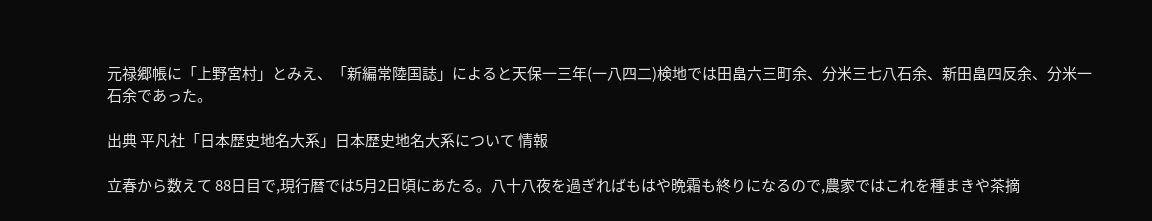元禄郷帳に「上野宮村」とみえ、「新編常陸国誌」によると天保一三年(一八四二)検地では田畠六三町余、分米三七八石余、新田畠四反余、分米一石余であった。

出典 平凡社「日本歴史地名大系」日本歴史地名大系について 情報

立春から数えて 88日目で,現行暦では5月2日頃にあたる。八十八夜を過ぎればもはや晩霜も終りになるので,農家ではこれを種まきや茶摘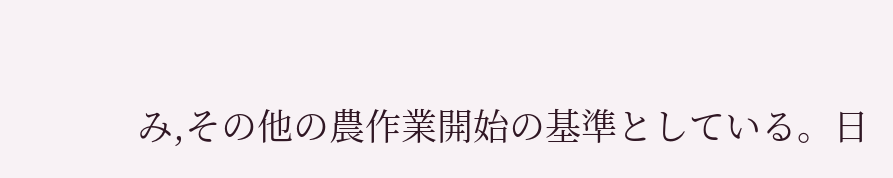み,その他の農作業開始の基準としている。日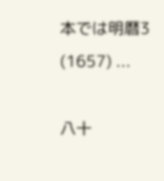本では明暦3 (1657) ...

八十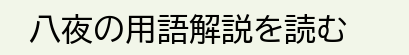八夜の用語解説を読む